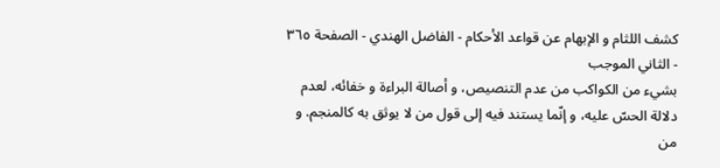كشف اللثام و الإبهام عن قواعد الأحكام - الفاضل الهندي - الصفحة ٣٦٥ - الثاني الموجب
بشيء من الكواكب من عدم التنصيص، و أصالة البراءة و خفائه، لعدم دلالة الحسّ عليه، و إنّما يستند فيه إلى قول من لا يوثق به كالمنجم. و من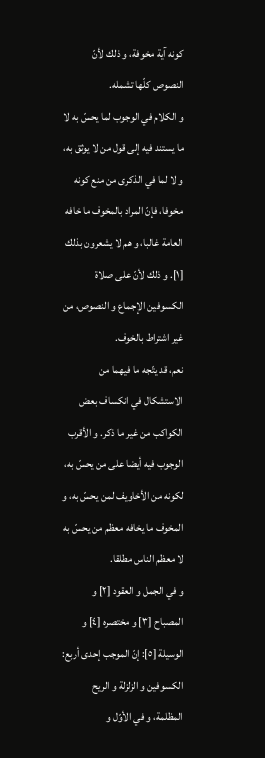كونه آية مخوفة، و ذلك لأنّ النصوص كلّها تشمله.
و الكلام في الوجوب لما يحسّ به لا ما يستند فيه إلى قول من لا يوثق به، و لا لما في الذكرى من منع كونه مخوفا، فإنّ المراد بالمخوف ما خافه العامة غالبا، و هم لا يشعرون بذلك [١]. و ذلك لأنّ على صلاة الكسوفين الإجماع و النصوص، من غير اشتراط بالخوف.
نعم، قد يتّجه ما فيهما من الاستشكال في انكساف بعض الكواكب من غير ما ذكر. و الأقرب الوجوب فيه أيضا على من يحسّ به، لكونه من الأخاويف لمن يحسّ به، و المخوف ما يخافه معظم من يحسّ به لا معظم الناس مطلقا.
و في الجمل و العقود [٢] و المصباح [٣] و مختصره [٤] و الوسيلة [٥]: إنّ الموجب إحدى أربع: الكسوفين و الزلزلة و الريح المظلمة، و في الأوّل و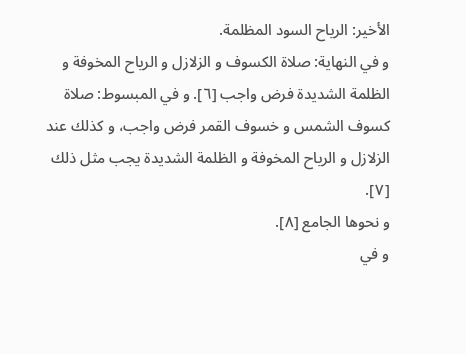الأخير: الرياح السود المظلمة.
و في النهاية: صلاة الكسوف و الزلازل و الرياح المخوفة و الظلمة الشديدة فرض واجب [٦]. و في المبسوط: صلاة كسوف الشمس و خسوف القمر فرض واجب، و كذلك عند الزلازل و الرياح المخوفة و الظلمة الشديدة يجب مثل ذلك [٧].
و نحوها الجامع [٨].
و في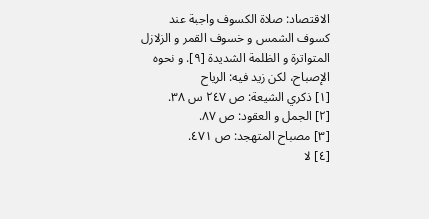الاقتصاد: صلاة الكسوف واجبة عند كسوف الشمس و خسوف القمر و الزلازل المتواترة و الظلمة الشديدة [٩]. و نحوه الإصباح، لكن زيد فيه: الرياح
[١] ذكري الشيعة: ص ٢٤٧ س ٣٨.
[٢] الجمل و العقود: ص ٨٧.
[٣] مصباح المتهجد: ص ٤٧١.
[٤] لا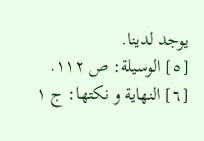يوجد لدينا.
[٥] الوسيلة: ص ١١٢.
[٦] النهاية و نكتها: ج ١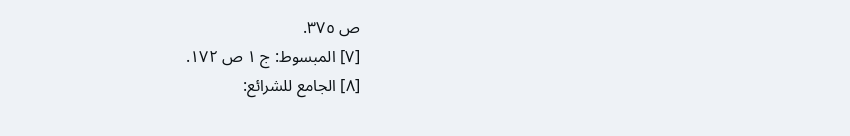ص ٣٧٥.
[٧] المبسوط: ج ١ ص ١٧٢.
[٨] الجامع للشرائع: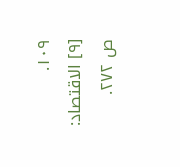١٠٩.
[٩] الاقتصاد: ص ٢٧٢.